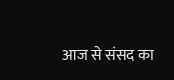आज से संसद का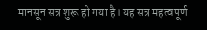मानसून सत्र शुरू हो गया है। यह सत्र महत्वपूर्ण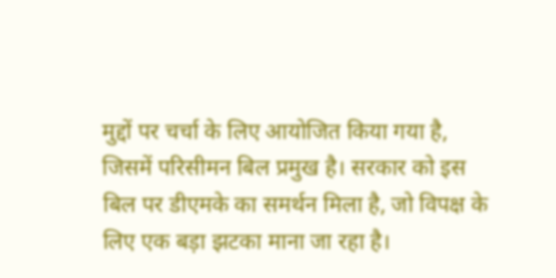मुद्दों पर चर्चा के लिए आयोजित किया गया है, जिसमें परिसीमन बिल प्रमुख है। सरकार को इस बिल पर डीएमके का समर्थन मिला है, जो विपक्ष के लिए एक बड़ा झटका माना जा रहा है।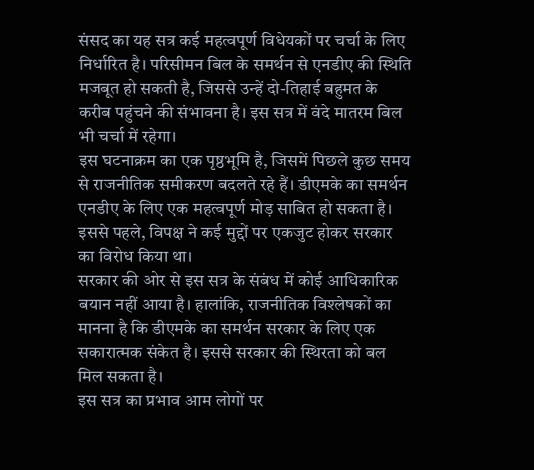संसद का यह सत्र कई महत्वपूर्ण विधेयकों पर चर्चा के लिए निर्धारित है। परिसीमन बिल के समर्थन से एनडीए की स्थिति मजबूत हो सकती है, जिससे उन्हें दो-तिहाई बहुमत के करीब पहुंचने की संभावना है। इस सत्र में वंदे मातरम बिल भी चर्चा में रहेगा।
इस घटनाक्रम का एक पृष्ठभूमि है, जिसमें पिछले कुछ समय से राजनीतिक समीकरण बदलते रहे हैं। डीएमके का समर्थन एनडीए के लिए एक महत्वपूर्ण मोड़ साबित हो सकता है। इससे पहले, विपक्ष ने कई मुद्दों पर एकजुट होकर सरकार का विरोध किया था।
सरकार की ओर से इस सत्र के संबंध में कोई आधिकारिक बयान नहीं आया है। हालांकि, राजनीतिक विश्लेषकों का मानना है कि डीएमके का समर्थन सरकार के लिए एक सकारात्मक संकेत है। इससे सरकार की स्थिरता को बल मिल सकता है।
इस सत्र का प्रभाव आम लोगों पर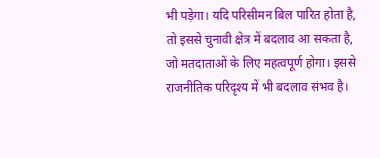भी पड़ेगा। यदि परिसीमन बिल पारित होता है, तो इससे चुनावी क्षेत्र में बदलाव आ सकता है, जो मतदाताओं के लिए महत्वपूर्ण होगा। इससे राजनीतिक परिदृश्य में भी बदलाव संभव है।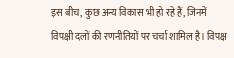इस बीच, कुछ अन्य विकास भी हो रहे हैं, जिनमें विपक्षी दलों की रणनीतियों पर चर्चा शामिल है। विपक्ष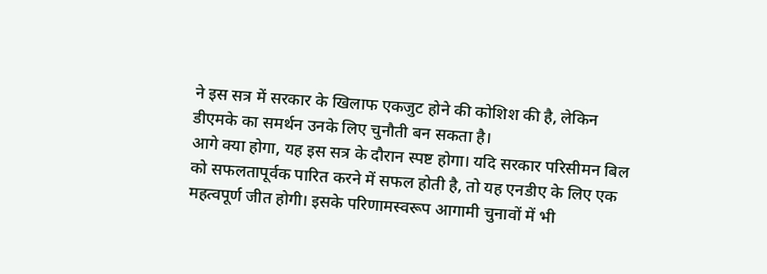ने इस सत्र में सरकार के खिलाफ एकजुट होने की कोशिश की है, लेकिन डीएमके का समर्थन उनके लिए चुनौती बन सकता है।
आगे क्या होगा, यह इस सत्र के दौरान स्पष्ट होगा। यदि सरकार परिसीमन बिल को सफलतापूर्वक पारित करने में सफल होती है, तो यह एनडीए के लिए एक महत्वपूर्ण जीत होगी। इसके परिणामस्वरूप आगामी चुनावों में भी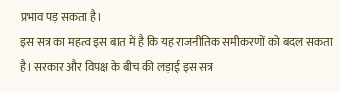प्रभाव पड़ सकता है।
इस सत्र का महत्व इस बात में है कि यह राजनीतिक समीकरणों को बदल सकता है। सरकार और विपक्ष के बीच की लड़ाई इस सत्र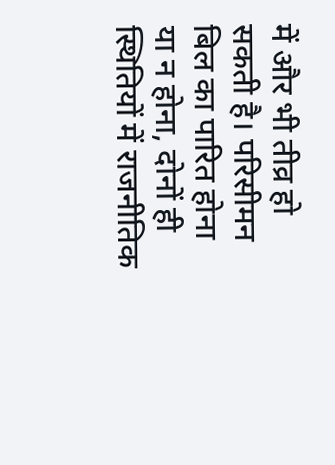में और भी तीव्र हो सकती है। परिसीमन बिल का पारित होना या न होना, दोनों ही स्थितियों में राजनीतिक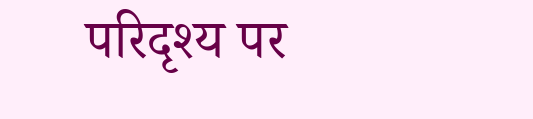परिदृश्य पर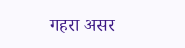गहरा असर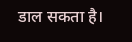डाल सकता है।